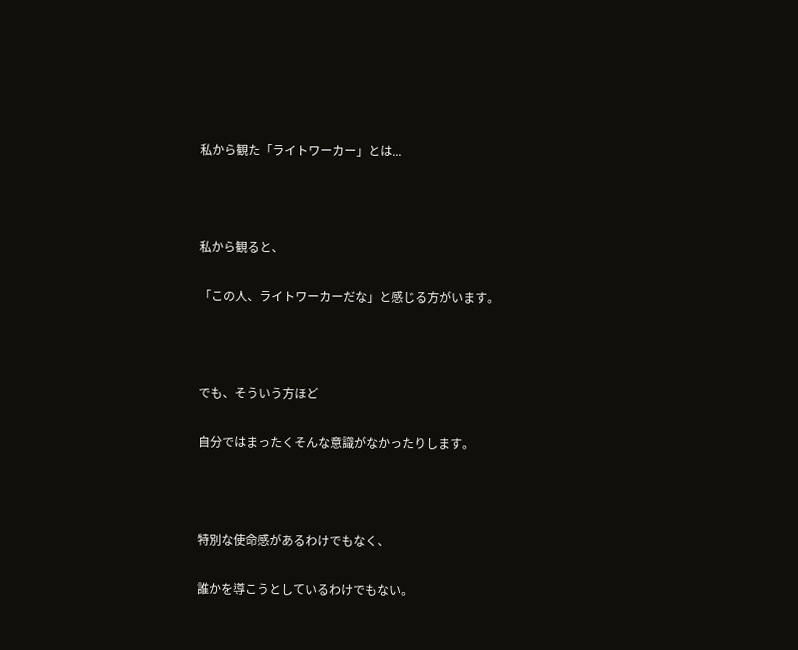私から観た「ライトワーカー」とは...



私から観ると、

「この人、ライトワーカーだな」と感じる方がいます。



でも、そういう方ほど

自分ではまったくそんな意識がなかったりします。



特別な使命感があるわけでもなく、

誰かを導こうとしているわけでもない。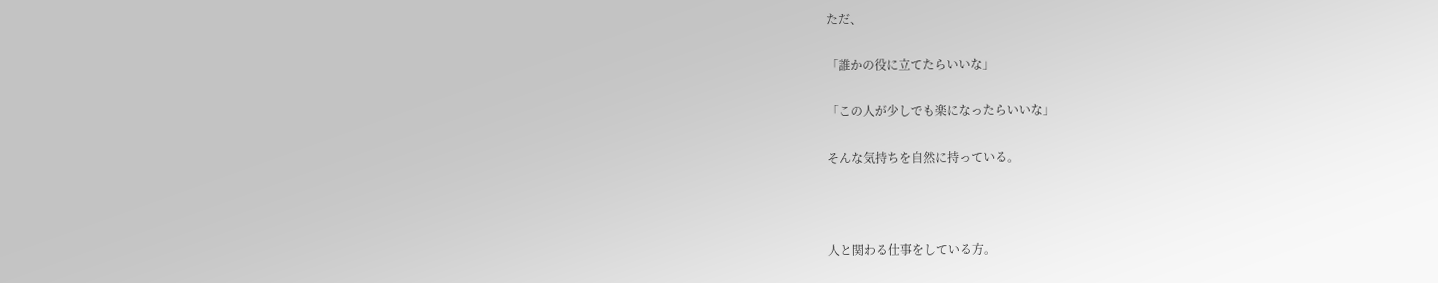ただ、

「誰かの役に立てたらいいな」

「この人が少しでも楽になったらいいな」

そんな気持ちを自然に持っている。



人と関わる仕事をしている方。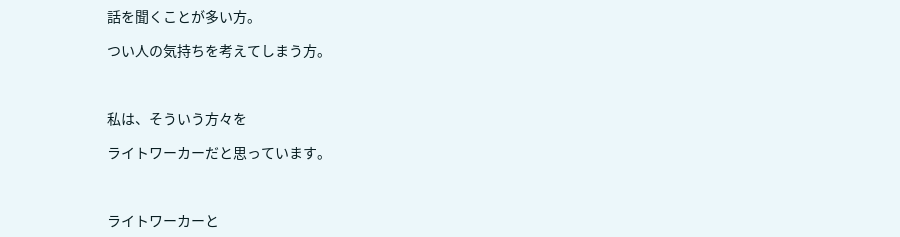話を聞くことが多い方。

つい人の気持ちを考えてしまう方。



私は、そういう方々を

ライトワーカーだと思っています。



ライトワーカーと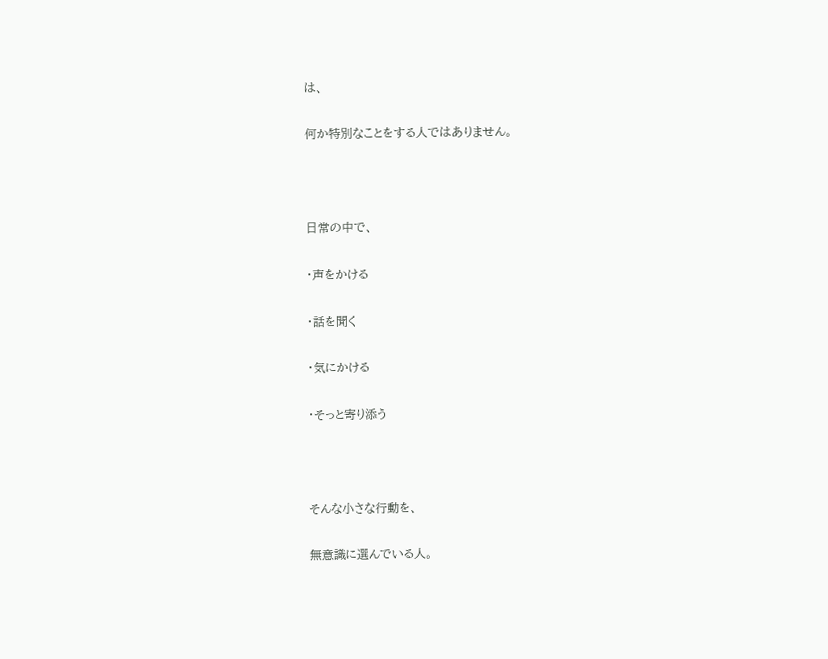は、

何か特別なことをする人ではありません。



日常の中で、

・声をかける

・話を聞く

・気にかける

・そっと寄り添う



そんな小さな行動を、

無意識に選んでいる人。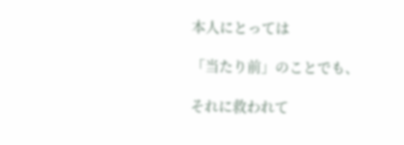本人にとっては

「当たり前」のことでも、

それに救われて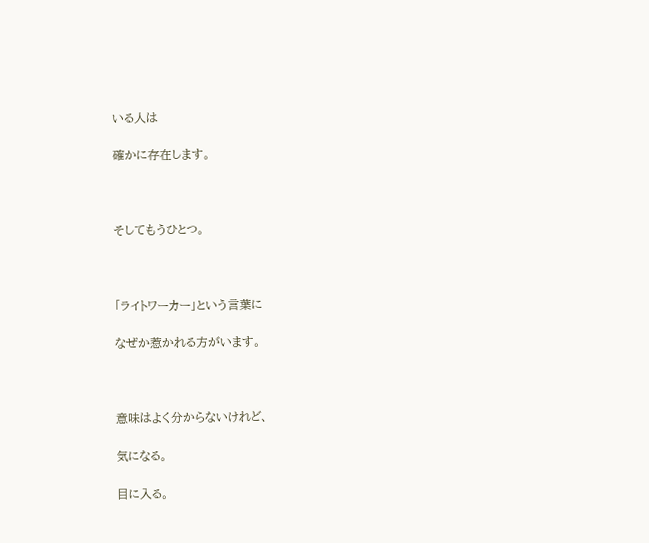いる人は

確かに存在します。



そしてもうひとつ。



「ライトワーカー」という言葉に

なぜか惹かれる方がいます。



意味はよく分からないけれど、

気になる。

目に入る。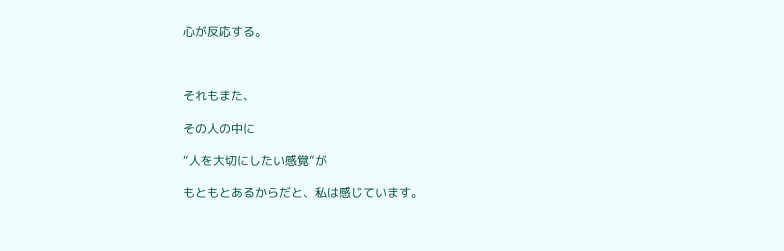心が反応する。



それもまた、

その人の中に

“人を大切にしたい感覚”が

もともとあるからだと、私は感じています。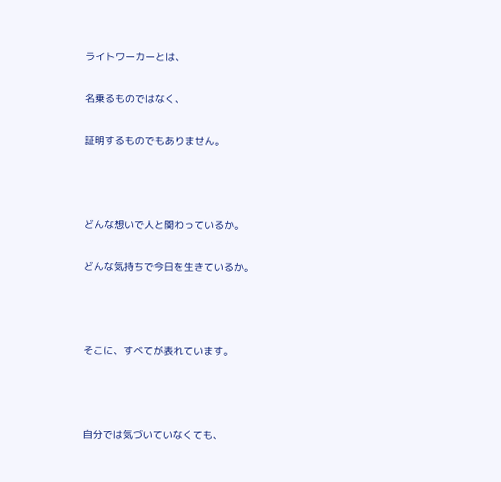ライトワーカーとは、

名乗るものではなく、

証明するものでもありません。



どんな想いで人と関わっているか。

どんな気持ちで今日を生きているか。



そこに、すべてが表れています。



自分では気づいていなくても、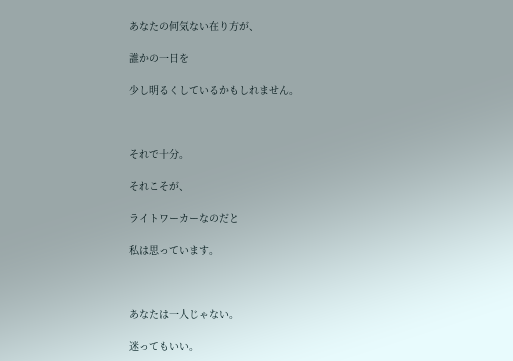あなたの何気ない在り方が、

誰かの一日を

少し明るくしているかもしれません。



それで十分。

それこそが、

ライトワーカーなのだと

私は思っています。



あなたは一人じゃない。

迷ってもいい。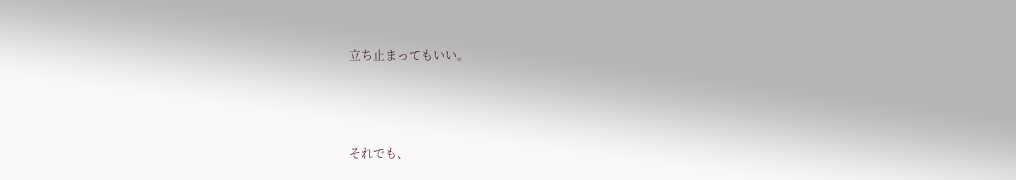立ち止まってもいい。



それでも、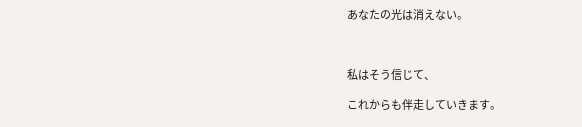あなたの光は消えない。



私はそう信じて、

これからも伴走していきます。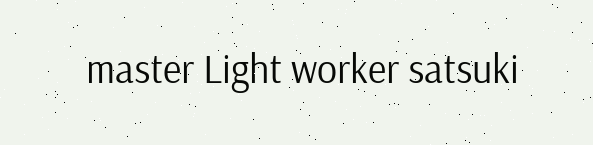master Light worker satsuki